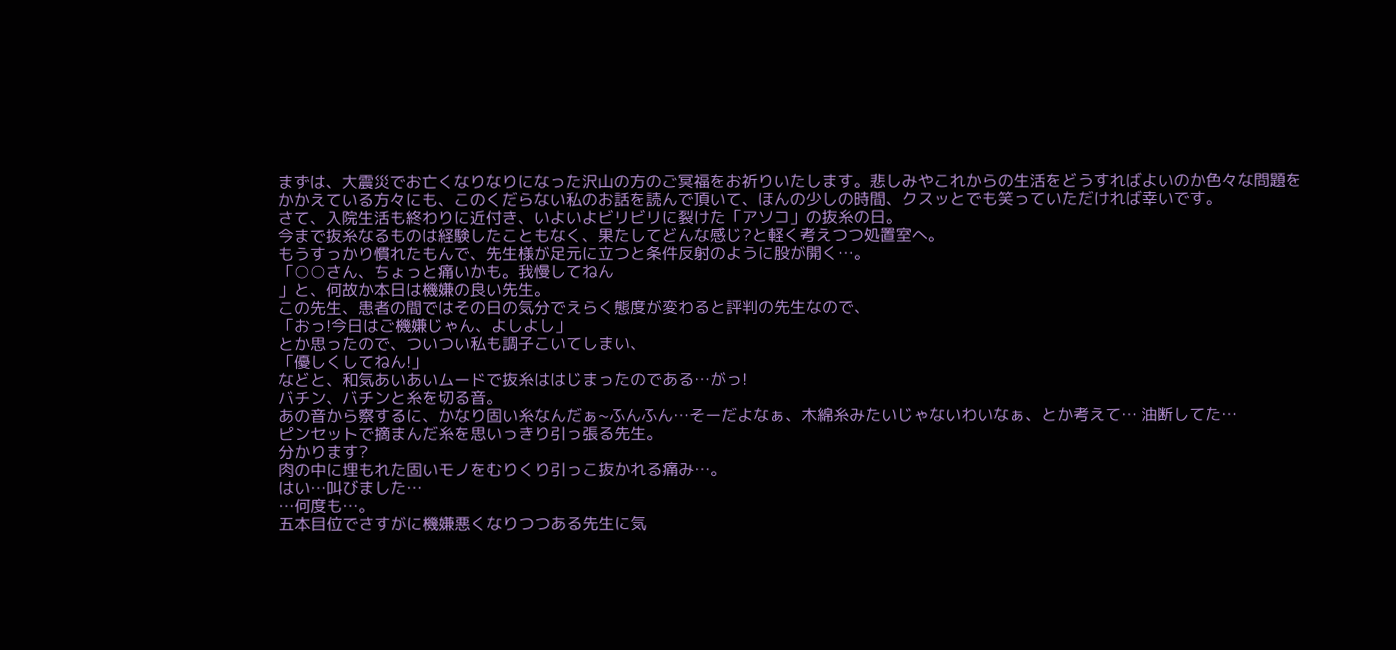まずは、大震災でお亡くなりなりになった沢山の方のご冥福をお祈りいたします。悲しみやこれからの生活をどうすればよいのか色々な問題をかかえている方々にも、このくだらない私のお話を読んで頂いて、ほんの少しの時間、クスッとでも笑っていただければ幸いです。
さて、入院生活も終わりに近付き、いよいよビリビリに裂けた「アソコ」の抜糸の日。
今まで抜糸なるものは経験したこともなく、果たしてどんな感じ?と軽く考えつつ処置室へ。
もうすっかり慣れたもんで、先生様が足元に立つと条件反射のように股が開く…。
「○○さん、ちょっと痛いかも。我慢してねん
」と、何故か本日は機嫌の良い先生。
この先生、患者の間ではその日の気分でえらく態度が変わると評判の先生なので、
「おっ!今日はご機嫌じゃん、よしよし」
とか思ったので、ついつい私も調子こいてしまい、
「優しくしてねん!」
などと、和気あいあいムードで抜糸ははじまったのである…がっ!
バチン、バチンと糸を切る音。
あの音から察するに、かなり固い糸なんだぁ~ふんふん…そーだよなぁ、木綿糸みたいじゃないわいなぁ、とか考えて… 油断してた…
ピンセットで摘まんだ糸を思いっきり引っ張る先生。
分かります?
肉の中に埋もれた固いモノをむりくり引っこ抜かれる痛み…。
はい…叫びました…
…何度も…。
五本目位でさすがに機嫌悪くなりつつある先生に気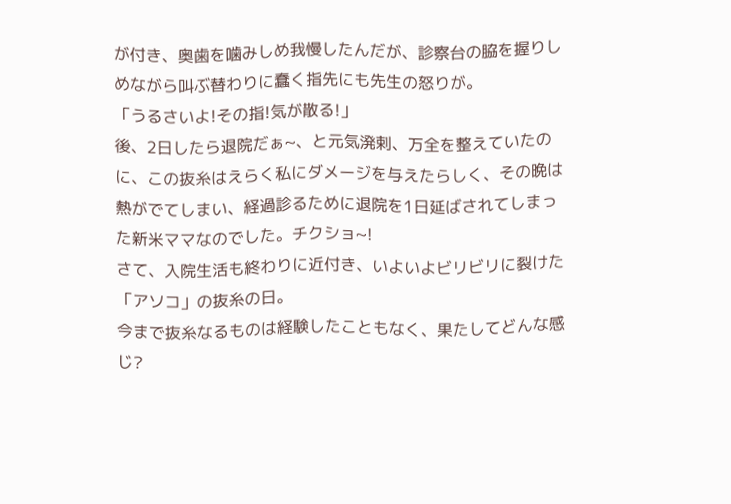が付き、奥歯を噛みしめ我慢したんだが、診察台の脇を握りしめながら叫ぶ替わりに蠢く指先にも先生の怒りが。
「うるさいよ!その指!気が散る!」
後、2日したら退院だぁ~、と元気溌剌、万全を整えていたのに、この抜糸はえらく私にダメージを与えたらしく、その晩は熱がでてしまい、経過診るために退院を1日延ばされてしまった新米ママなのでした。チクショ~!
さて、入院生活も終わりに近付き、いよいよビリビリに裂けた「アソコ」の抜糸の日。
今まで抜糸なるものは経験したこともなく、果たしてどんな感じ?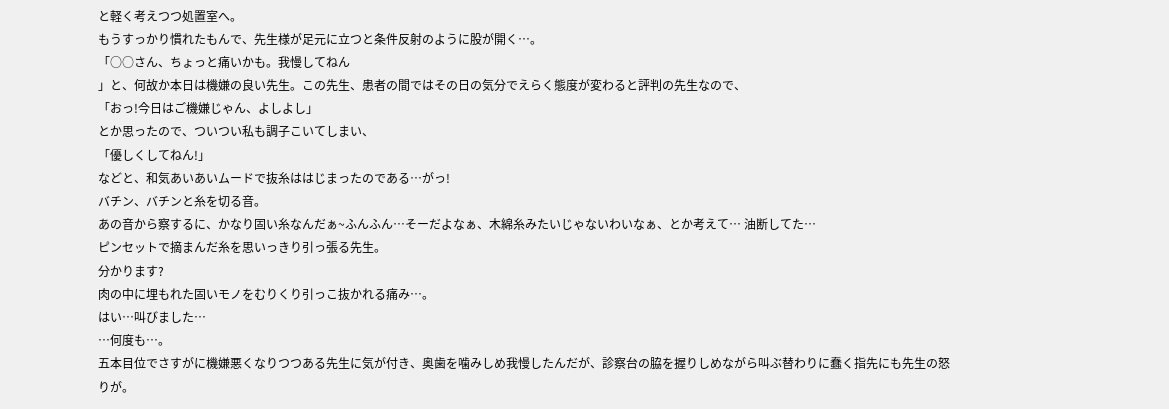と軽く考えつつ処置室へ。
もうすっかり慣れたもんで、先生様が足元に立つと条件反射のように股が開く…。
「○○さん、ちょっと痛いかも。我慢してねん
」と、何故か本日は機嫌の良い先生。この先生、患者の間ではその日の気分でえらく態度が変わると評判の先生なので、
「おっ!今日はご機嫌じゃん、よしよし」
とか思ったので、ついつい私も調子こいてしまい、
「優しくしてねん!」
などと、和気あいあいムードで抜糸ははじまったのである…がっ!
バチン、バチンと糸を切る音。
あの音から察するに、かなり固い糸なんだぁ~ふんふん…そーだよなぁ、木綿糸みたいじゃないわいなぁ、とか考えて… 油断してた…
ピンセットで摘まんだ糸を思いっきり引っ張る先生。
分かります?
肉の中に埋もれた固いモノをむりくり引っこ抜かれる痛み…。
はい…叫びました…
…何度も…。
五本目位でさすがに機嫌悪くなりつつある先生に気が付き、奥歯を噛みしめ我慢したんだが、診察台の脇を握りしめながら叫ぶ替わりに蠢く指先にも先生の怒りが。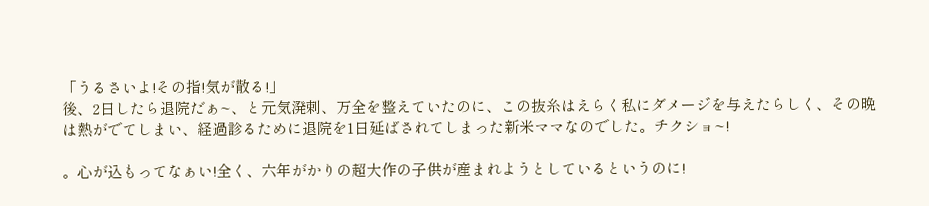「うるさいよ!その指!気が散る!」
後、2日したら退院だぁ~、と元気溌剌、万全を整えていたのに、この抜糸はえらく私にダメージを与えたらしく、その晩は熱がでてしまい、経過診るために退院を1日延ばされてしまった新米ママなのでした。チクショ~!

。心が込もってなぁい!全く、六年がかりの超大作の子供が産まれようとしているというのに!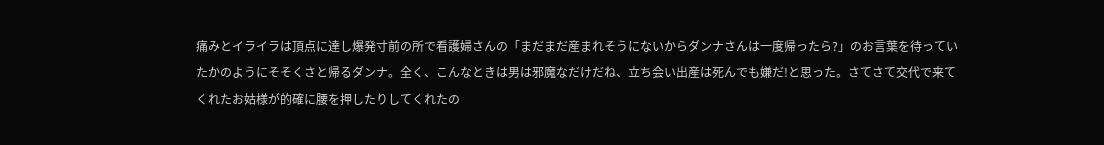痛みとイライラは頂点に達し爆発寸前の所で看護婦さんの「まだまだ産まれそうにないからダンナさんは一度帰ったら?」のお言葉を待っていたかのようにそそくさと帰るダンナ。全く、こんなときは男は邪魔なだけだね、立ち会い出産は死んでも嫌だ!と思った。さてさて交代で来てくれたお姑様が的確に腰を押したりしてくれたの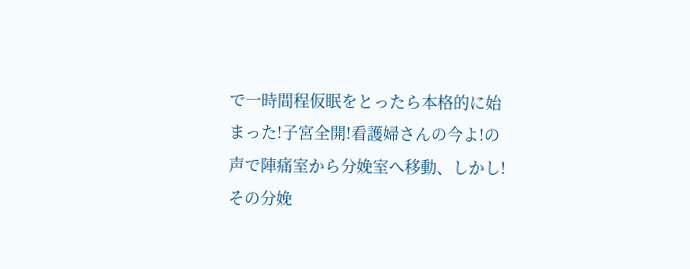で一時間程仮眠をとったら本格的に始まった!子宮全開!看護婦さんの今よ!の声で陣痛室から分娩室へ移動、しかし!その分娩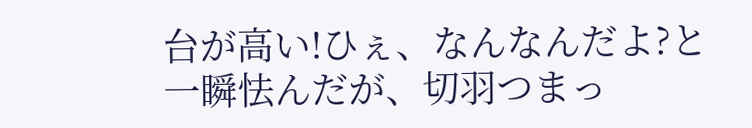台が高い!ひぇ、なんなんだよ?と一瞬怯んだが、切羽つまっ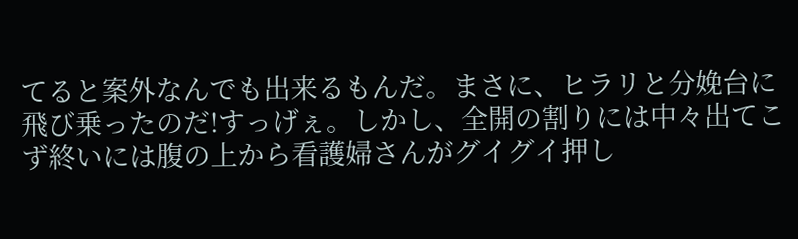てると案外なんでも出来るもんだ。まさに、ヒラリと分娩台に飛び乗ったのだ!すっげぇ。しかし、全開の割りには中々出てこず終いには腹の上から看護婦さんがグイグイ押し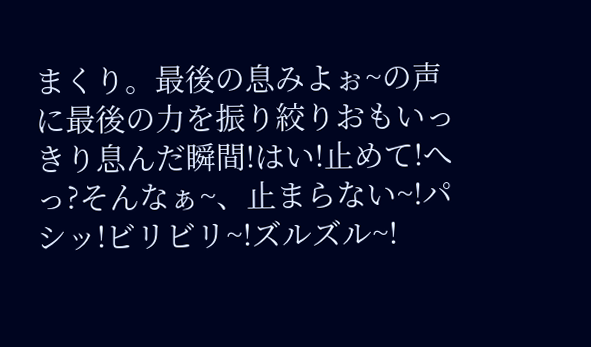まくり。最後の息みよぉ~の声に最後の力を振り絞りおもいっきり息んだ瞬間!はい!止めて!へっ?そんなぁ~、止まらない~!パシッ!ビリビリ~!ズルズル~!